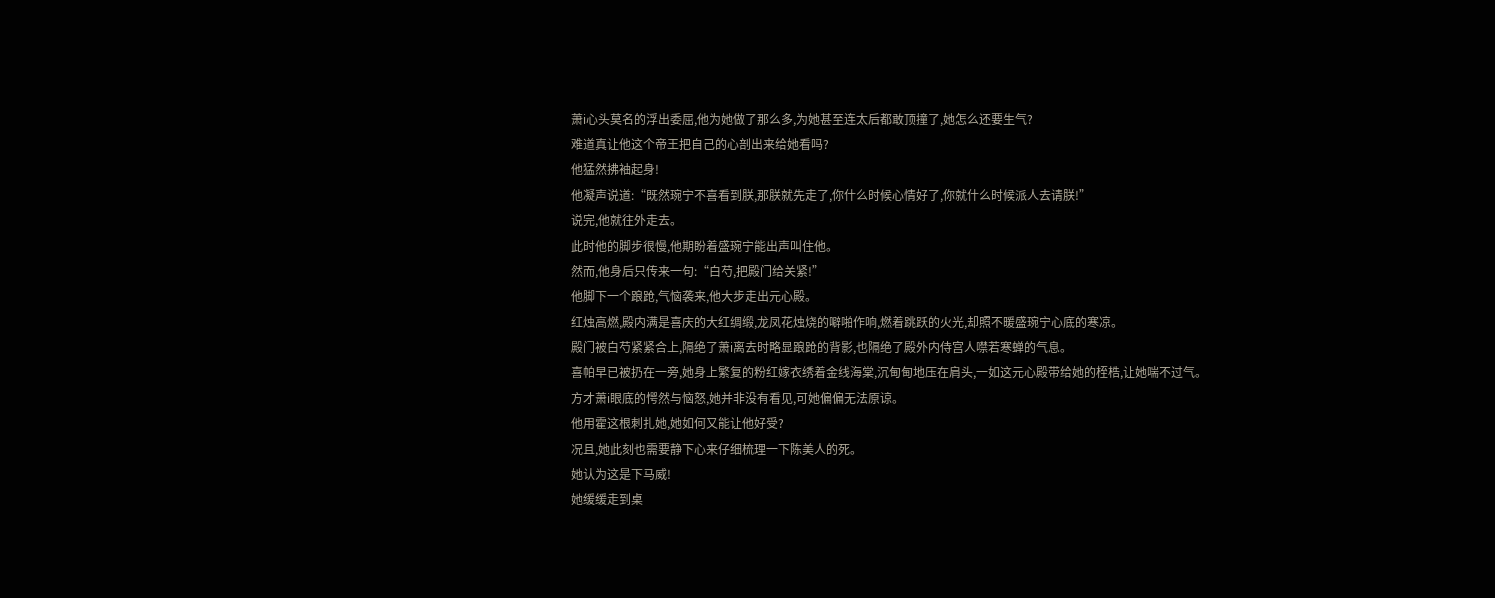萧i心头莫名的浮出委屈,他为她做了那么多,为她甚至连太后都敢顶撞了,她怎么还要生气?
难道真让他这个帝王把自己的心剖出来给她看吗?
他猛然拂袖起身!
他凝声说道:“既然琬宁不喜看到朕,那朕就先走了,你什么时候心情好了,你就什么时候派人去请朕!”
说完,他就往外走去。
此时他的脚步很慢,他期盼着盛琬宁能出声叫住他。
然而,他身后只传来一句:“白芍,把殿门给关紧!”
他脚下一个踉跄,气恼袭来,他大步走出元心殿。
红烛高燃,殿内满是喜庆的大红绸缎,龙凤花烛烧的噼啪作响,燃着跳跃的火光,却照不暖盛琬宁心底的寒凉。
殿门被白芍紧紧合上,隔绝了萧i离去时略显踉跄的背影,也隔绝了殿外内侍宫人噤若寒蝉的气息。
喜帕早已被扔在一旁,她身上繁复的粉红嫁衣绣着金线海棠,沉甸甸地压在肩头,一如这元心殿带给她的桎梏,让她喘不过气。
方才萧i眼底的愕然与恼怒,她并非没有看见,可她偏偏无法原谅。
他用霍这根刺扎她,她如何又能让他好受?
况且,她此刻也需要静下心来仔细梳理一下陈美人的死。
她认为这是下马威!
她缓缓走到桌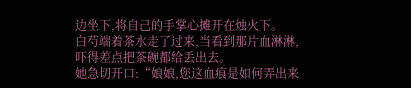边坐下,将自己的手掌心摊开在烛火下。
白芍端着茶水走了过来,当看到那片血淋淋,吓得差点把茶碗都给丢出去。
她急切开口:“娘娘,您这血痕是如何弄出来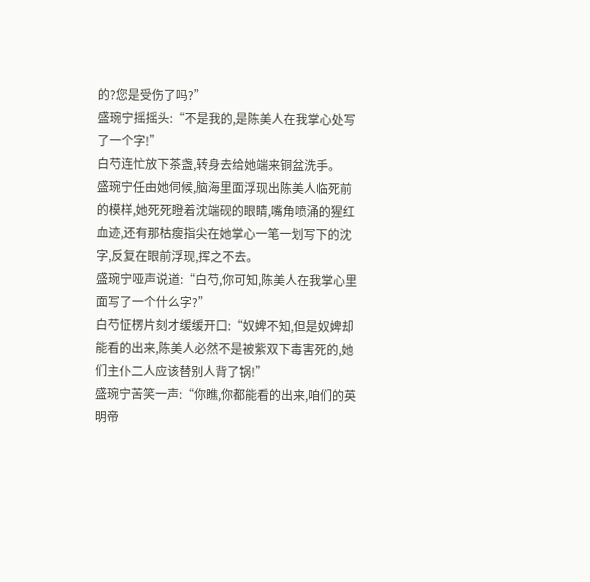的?您是受伤了吗?”
盛琬宁摇摇头:“不是我的,是陈美人在我掌心处写了一个字!”
白芍连忙放下茶盏,转身去给她端来铜盆洗手。
盛琬宁任由她伺候,脑海里面浮现出陈美人临死前的模样,她死死瞪着沈端砚的眼睛,嘴角喷涌的猩红血迹,还有那枯瘦指尖在她掌心一笔一划写下的沈字,反复在眼前浮现,挥之不去。
盛琬宁哑声说道:“白芍,你可知,陈美人在我掌心里面写了一个什么字?”
白芍怔楞片刻才缓缓开口:“奴婢不知,但是奴婢却能看的出来,陈美人必然不是被紫双下毒害死的,她们主仆二人应该替别人背了锅!”
盛琬宁苦笑一声:“你瞧,你都能看的出来,咱们的英明帝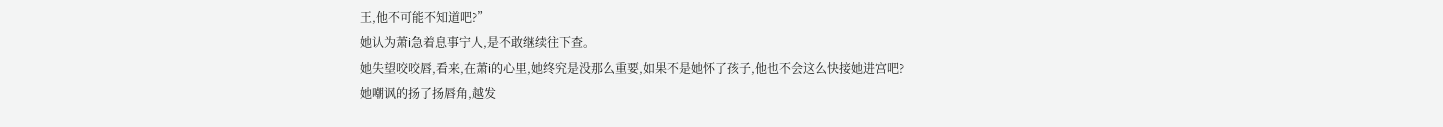王,他不可能不知道吧?”
她认为萧i急着息事宁人,是不敢继续往下查。
她失望咬咬唇,看来,在萧i的心里,她终究是没那么重要,如果不是她怀了孩子,他也不会这么快接她进宫吧?
她嘲讽的扬了扬唇角,越发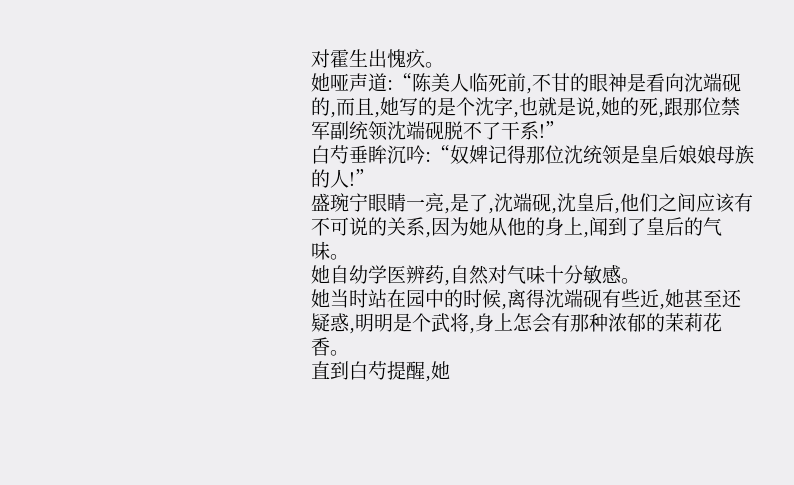对霍生出愧疚。
她哑声道:“陈美人临死前,不甘的眼神是看向沈端砚的,而且,她写的是个沈字,也就是说,她的死,跟那位禁军副统领沈端砚脱不了干系!”
白芍垂眸沉吟:“奴婢记得那位沈统领是皇后娘娘母族的人!”
盛琬宁眼睛一亮,是了,沈端砚,沈皇后,他们之间应该有不可说的关系,因为她从他的身上,闻到了皇后的气味。
她自幼学医辨药,自然对气味十分敏感。
她当时站在园中的时候,离得沈端砚有些近,她甚至还疑惑,明明是个武将,身上怎会有那种浓郁的茉莉花香。
直到白芍提醒,她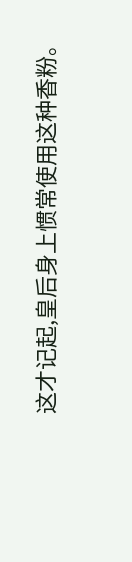这才记起,皇后身上惯常使用这种香粉。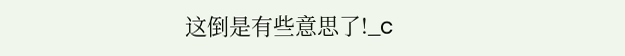这倒是有些意思了!_c